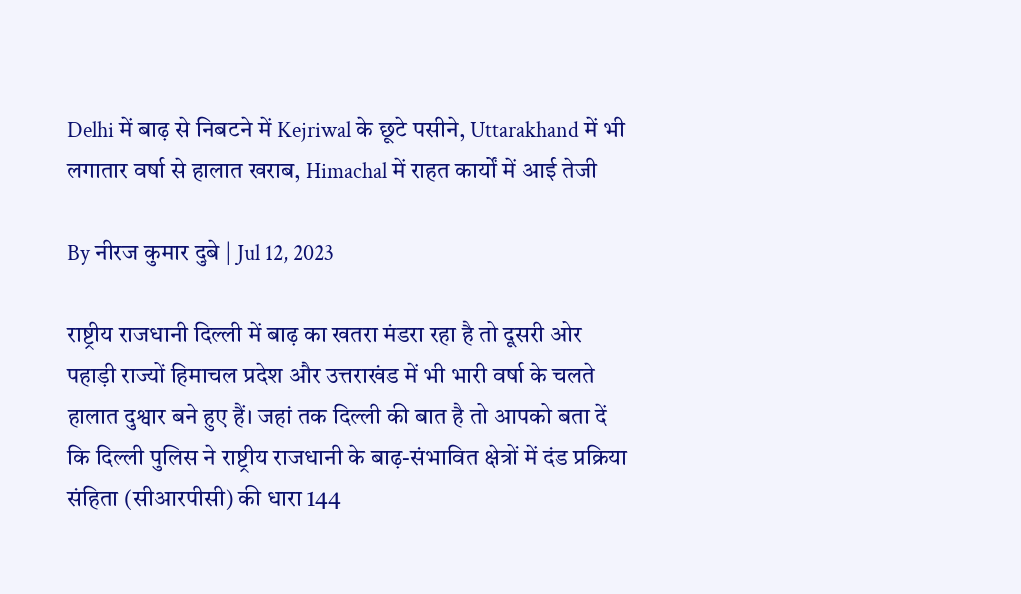Delhi में बाढ़ से निबटने में Kejriwal के छूटे पसीने, Uttarakhand में भी लगातार वर्षा से हालात खराब, Himachal में राहत कार्यों में आई तेजी

By नीरज कुमार दुबे | Jul 12, 2023

राष्ट्रीय राजधानी दिल्ली में बाढ़ का खतरा मंडरा रहा है तो दूसरी ओर पहाड़ी राज्यों हिमाचल प्रदेश और उत्तराखंड में भी भारी वर्षा के चलते हालात दुश्वार बने हुए हैं। जहां तक दिल्ली की बात है तो आपको बता दें कि दिल्ली पुलिस ने राष्ट्रीय राजधानी के बाढ़-संभावित क्षेत्रों में दंड प्रक्रिया संहिता (सीआरपीसी) की धारा 144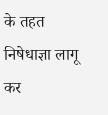के तहत निषेधाज्ञा लागू कर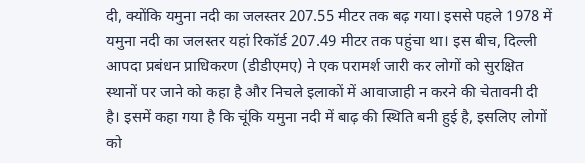दी, क्योंकि यमुना नदी का जलस्तर 207.55 मीटर तक बढ़ गया। इससे पहले 1978 में यमुना नदी का जलस्तर यहां रिकॉर्ड 207.49 मीटर तक पहुंचा था। इस बीच, दिल्ली आपदा प्रबंधन प्राधिकरण (डीडीएमए) ने एक परामर्श जारी कर लोगों को सुरक्षित स्थानों पर जाने को कहा है और निचले इलाकों में आवाजाही न करने की चेतावनी दी है। इसमें कहा गया है कि चूंकि यमुना नदी में बाढ़ की स्थिति बनी हुई है, इसलिए लोगों को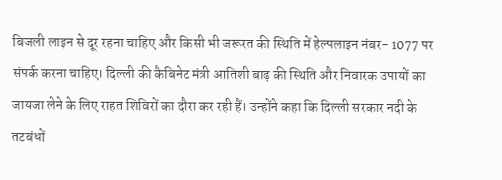बिजली लाइन से दूर रहना चाहिए और किसी भी जरूरत की स्थिति में हेल्पलाइन नंबर- 1077 पर संपर्क करना चाहिए। दिल्ली की कैबिनेट मंत्री आतिशी बाढ़ की स्थिति और निवारक उपायों का जायजा लेने के लिए राहत शिविरों का दौरा कर रही हैं। उन्होंने कहा कि दिल्ली सरकार नदी के तटबंधों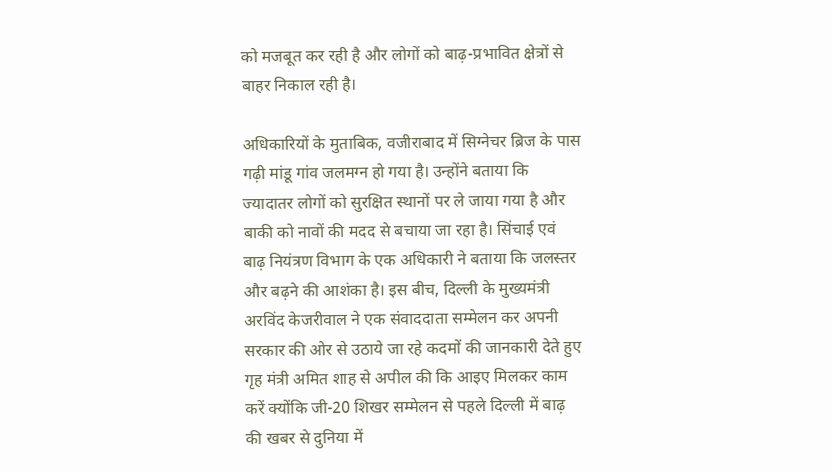को मजबूत कर रही है और लोगों को बाढ़-प्रभावित क्षेत्रों से बाहर निकाल रही है।

अधिकारियों के मुताबिक, वजीराबाद में सिग्नेचर ब्रिज के पास गढ़ी मांडू गांव जलमग्न हो गया है। उन्होंने बताया कि ज्यादातर लोगों को सुरक्षित स्थानों पर ले जाया गया है और बाकी को नावों की मदद से बचाया जा रहा है। सिंचाई एवं बाढ़ नियंत्रण विभाग के एक अधिकारी ने बताया कि जलस्तर और बढ़ने की आशंका है। इस बीच, दिल्ली के मुख्यमंत्री अरविंद केजरीवाल ने एक संवाददाता सम्मेलन कर अपनी सरकार की ओर से उठाये जा रहे कदमों की जानकारी देते हुए गृह मंत्री अमित शाह से अपील की कि आइए मिलकर काम करें क्योंकि जी-20 शिखर सम्मेलन से पहले दिल्ली में बाढ़ की खबर से दुनिया में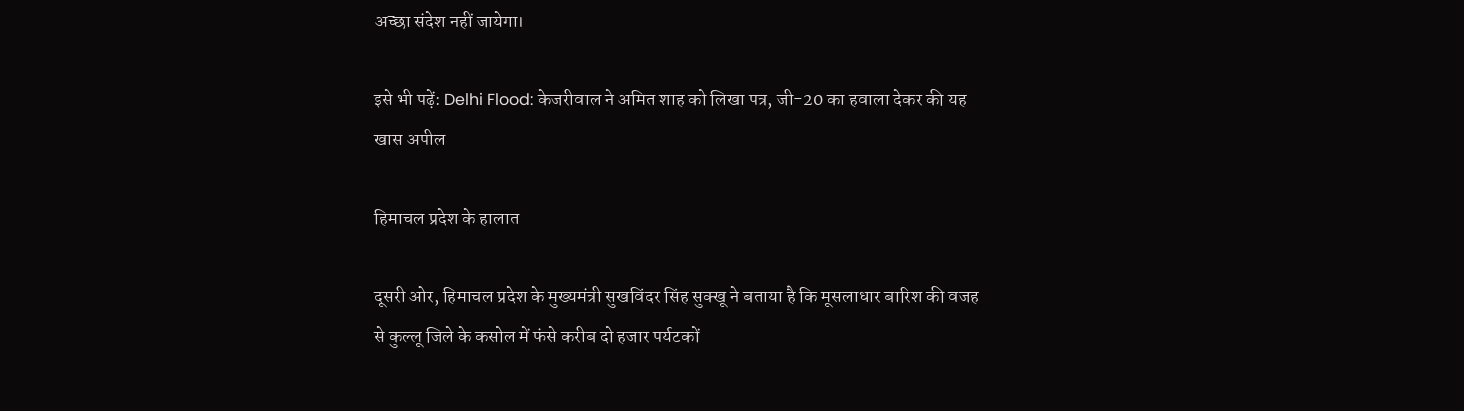अच्छा संदेश नहीं जायेगा।

इसे भी पढ़ें: Delhi Flood: केजरीवाल ने अमित शाह को लिखा पत्र, जी-20 का हवाला देकर की यह खास अपील

हिमाचल प्रदेश के हालात

दूसरी ओर, हिमाचल प्रदेश के मुख्यमंत्री सुखविंदर सिंह सुक्खू ने बताया है कि मूसलाधार बारिश की वजह से कुल्लू जिले के कसोल में फंसे करीब दो हजार पर्यटकों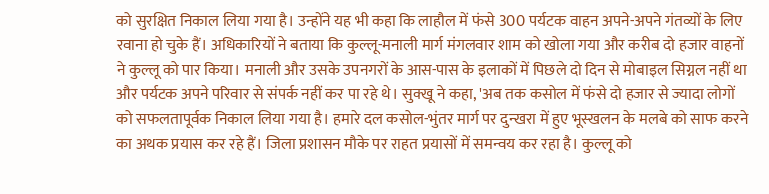को सुरक्षित निकाल लिया गया है। उन्होंने यह भी कहा कि लाहौल में फंसे 300 पर्यटक वाहन अपने-अपने गंतव्यों के लिए रवाना हो चुके हैं। अधिकारियों ने बताया कि कुल्लू-मनाली मार्ग मंगलवार शाम को खोला गया और करीब दो हजार वाहनों ने कुल्लू को पार किया। मनाली और उसके उपनगरों के आस-पास के इलाकों में पिछले दो दिन से मोबाइल सिग्नल नहीं था और पर्यटक अपने परिवार से संपर्क नहीं कर पा रहे थे। सुक्खू ने कहा, 'अब तक कसोल में फंसे दो हजार से ज्यादा लोगों को सफलतापूर्वक निकाल लिया गया है। हमारे दल कसोल-भुंतर मार्ग पर दुन्खरा में हुए भूस्खलन के मलबे को साफ करने का अथक प्रयास कर रहे हैं। जिला प्रशासन मौके पर राहत प्रयासों में समन्वय कर रहा है। कुल्लू को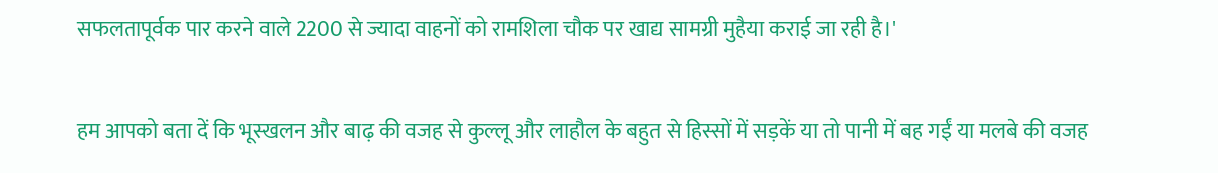सफलतापूर्वक पार करने वाले 2200 से ज्यादा वाहनों को रामशिला चौक पर खाद्य सामग्री मुहैया कराई जा रही है।'

हम आपको बता दें कि भूस्खलन और बाढ़ की वजह से कुल्लू और लाहौल के बहुत से हिस्सों में सड़कें या तो पानी में बह गईं या मलबे की वजह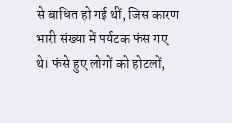से बाधित हो गई थीं, जिस कारण भारी संख्या में पर्यटक फंस गए थे। फंसे हुए लोगों को होटलों,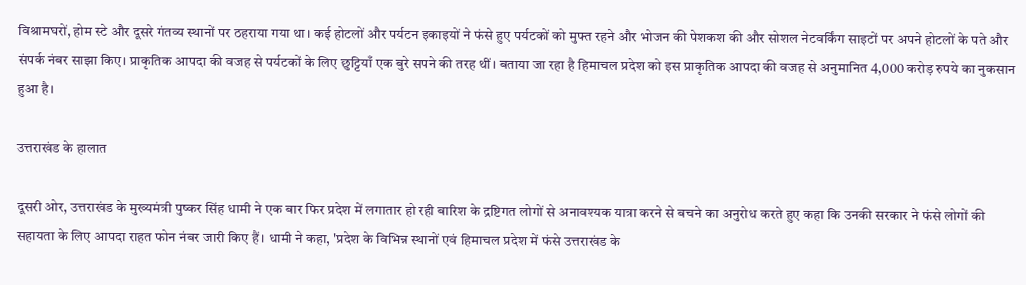विश्रामघरों, होम स्टे और दूसरे गंतव्य स्थानों पर ठहराया गया था। कई होटलों और पर्यटन इकाइयों ने फंसे हुए पर्यटकों को मुफ्त रहने और भोजन की पेशकश की और सोशल नेटवर्किंग साइटों पर अपने होटलों के पते और संपर्क नंबर साझा किए। प्राकृतिक आपदा की वजह से पर्यटकों के लिए छुट्टियाँ एक बुरे सपने की तरह थीं। बताया जा रहा है हिमाचल प्रदेश को इस प्राकृतिक आपदा की वजह से अनुमानित 4,000 करोड़ रुपये का नुकसान हुआ है।

उत्तराखंड के हालात

दूसरी ओर, उत्तराखंड के मुख्यमंत्री पुष्कर सिंह धामी ने एक बार फिर प्रदेश में लगातार हो रही बारिश के द्रष्टिगत लोगों से अनावश्यक यात्रा करने से बचने का अनुरोध करते हुए कहा कि उनकी सरकार ने फंसे लोगों की सहायता के लिए आपदा राहत फोन नंबर जारी किए हैं। धामी ने कहा, 'प्रदेश के विभिन्न स्थानों एवं हिमाचल प्रदेश में फंसे उत्तराखंड के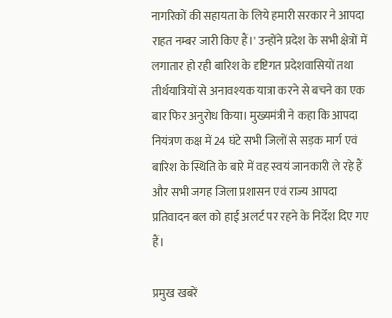नागरिकों की सहायता के लिये हमारी सरकार ने आपदा राहत नम्बर जारी किए हैं।' उन्होंने प्रदेश के सभी क्षेत्रों में लगातार हो रही बारिश के दृष्टिगत प्रदेशवासियों तथा तीर्थयात्रियों से अनावश्यक यात्रा करने से बचने का एक बार फिर अनुरोध किया। मुख्यमंत्री ने कहा कि आपदा नियंत्रण कक्ष में 24 घंटे सभी जिलों से सड़क मार्ग एवं बारिश के स्थिति के बारे में वह स्वयं जानकारी ले रहे हैं और सभी जगह जिला प्रशासन एवं राज्य आपदा प्रतिवादन बल को हाई अलर्ट पर रहने के निर्देश दिए गए हैं।

प्रमुख खबरें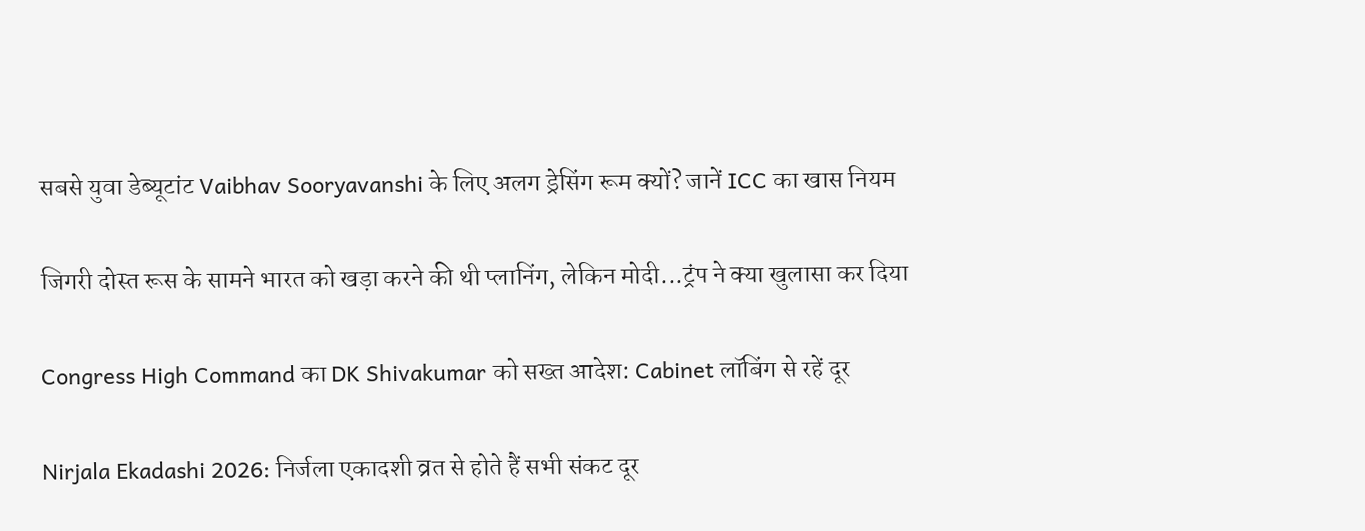सबसे युवा डेब्यूटांट Vaibhav Sooryavanshi के लिए अलग ड्रेसिंग रूम क्यों? जानें ICC का खास नियम

जिगरी दोस्त रूस के सामने भारत को खड़ा करने की थी प्लानिंग, लेकिन मोदी...ट्रंप ने क्या खुलासा कर दिया

Congress High Command का DK Shivakumar को सख्त आदेश: Cabinet लॉबिंग से रहें दूर

Nirjala Ekadashi 2026: निर्जला एकादशी व्रत से होते हैं सभी संकट दूर